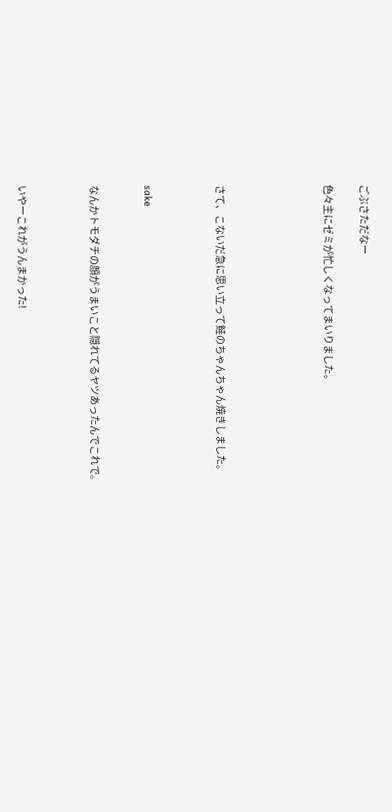ごぶさただなー

色々主にゼミが忙しくなってまいりました。





さて、こないだ急に思い立って鮭のちゃんちゃん焼きしました。



sake


なんかトモダチの顔がうまいこと隠れてるヤツあったんでこれで。



いやーこれがうんまかった!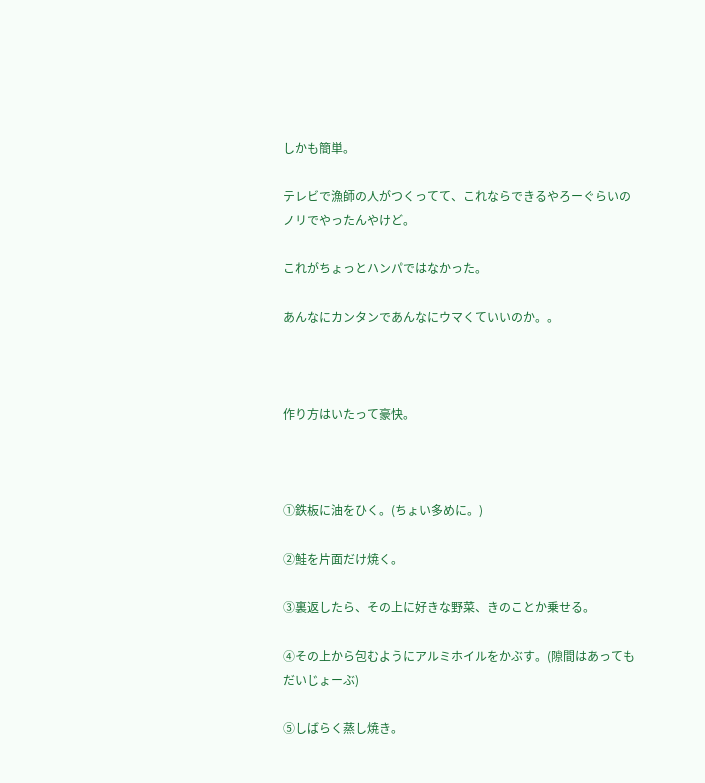しかも簡単。

テレビで漁師の人がつくってて、これならできるやろーぐらいのノリでやったんやけど。

これがちょっとハンパではなかった。

あんなにカンタンであんなにウマくていいのか。。



作り方はいたって豪快。



①鉄板に油をひく。(ちょい多めに。)

②鮭を片面だけ焼く。

③裏返したら、その上に好きな野菜、きのことか乗せる。

④その上から包むようにアルミホイルをかぶす。(隙間はあってもだいじょーぶ)

⑤しばらく蒸し焼き。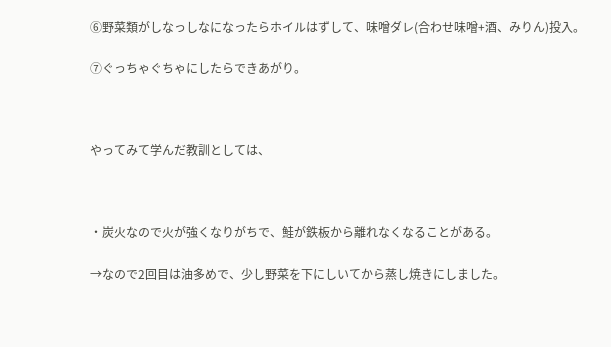⑥野菜類がしなっしなになったらホイルはずして、味噌ダレ(合わせ味噌+酒、みりん)投入。

⑦ぐっちゃぐちゃにしたらできあがり。



やってみて学んだ教訓としては、



・炭火なので火が強くなりがちで、鮭が鉄板から離れなくなることがある。

→なので2回目は油多めで、少し野菜を下にしいてから蒸し焼きにしました。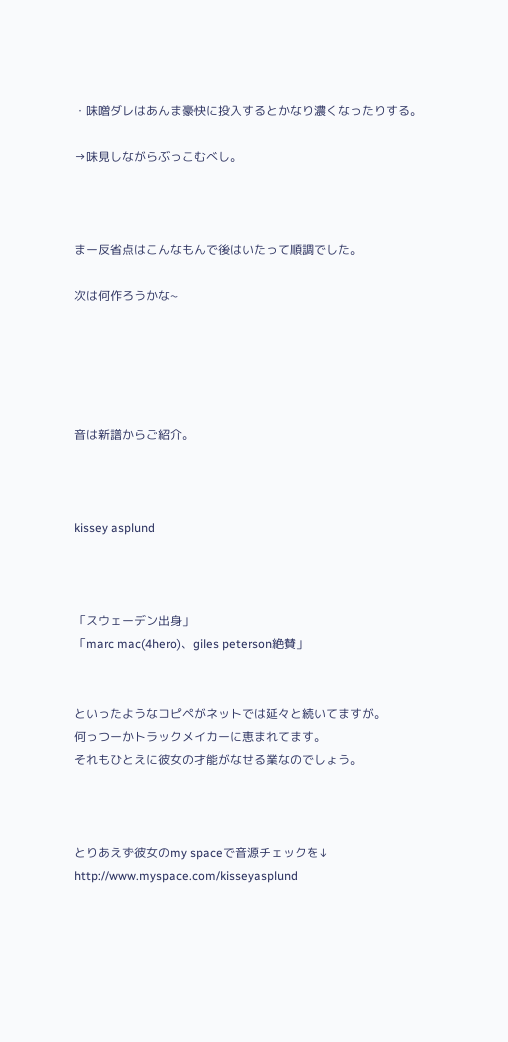・味噌ダレはあんま豪快に投入するとかなり濃くなったりする。

→味見しながらぶっこむべし。



まー反省点はこんなもんで後はいたって順調でした。

次は何作ろうかな~





音は新譜からご紹介。



kissey asplund



「スウェーデン出身」
「marc mac(4hero)、giles peterson絶賛」


といったようなコピペがネットでは延々と続いてますが。
何っつーかトラックメイカーに恵まれてます。
それもひとえに彼女の才能がなせる業なのでしょう。



とりあえず彼女のmy spaceで音源チェックを↓
http://www.myspace.com/kisseyasplund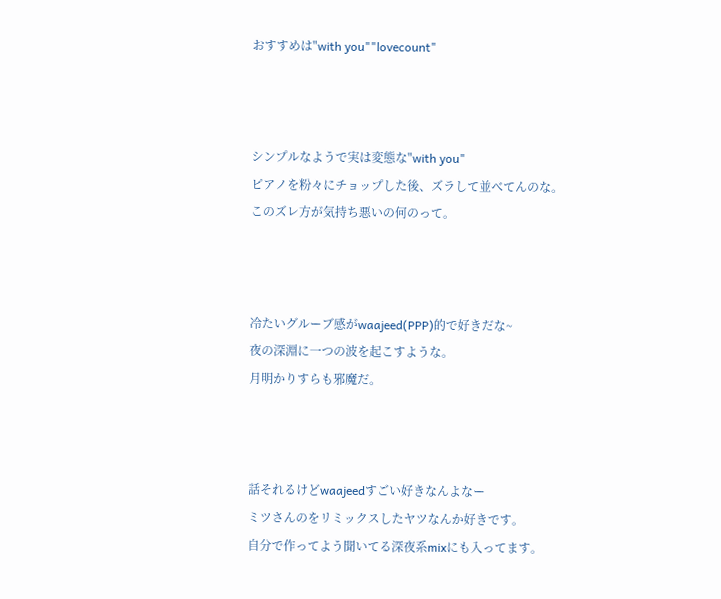おすすめは"with you""lovecount"



シンプルなようで実は変態な"with you"
ピアノを粉々にチョップした後、ズラして並べてんのな。
このズレ方が気持ち悪いの何のって。



冷たいグルーブ感がwaajeed(PPP)的で好きだな~
夜の深淵に一つの波を起こすような。
月明かりすらも邪魔だ。



話それるけどwaajeedすごい好きなんよなー
ミツさんのをリミックスしたヤツなんか好きです。
自分で作ってよう聞いてる深夜系mixにも入ってます。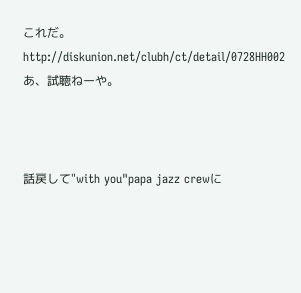これだ。
http://diskunion.net/clubh/ct/detail/0728HH002
あ、試聴ねーや。



話戻して"with you"papa jazz crewに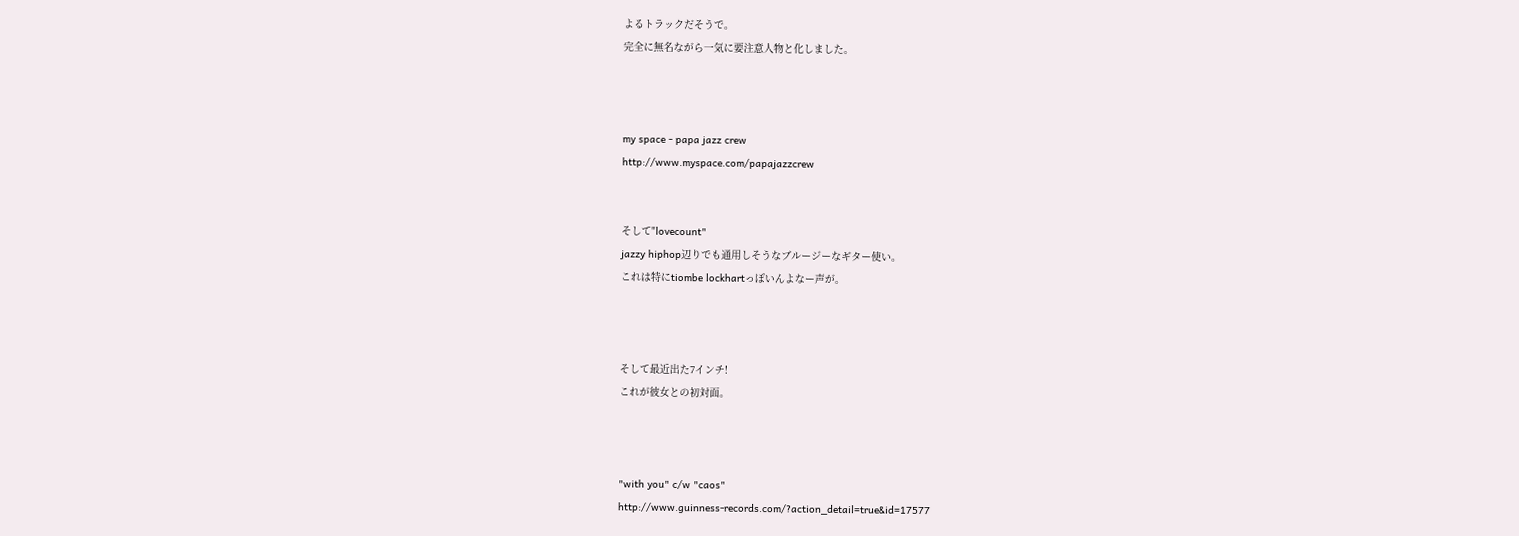よるトラックだそうで。
完全に無名ながら一気に要注意人物と化しました。



my space - papa jazz crew
http://www.myspace.com/papajazzcrew


そして"lovecount"
jazzy hiphop辺りでも通用しそうなブルージーなギター使い。
これは特にtiombe lockhartっぽいんよなー声が。



そして最近出た7インチ!
これが彼女との初対面。



"with you" c/w "caos"
http://www.guinness-records.com/?action_detail=true&id=17577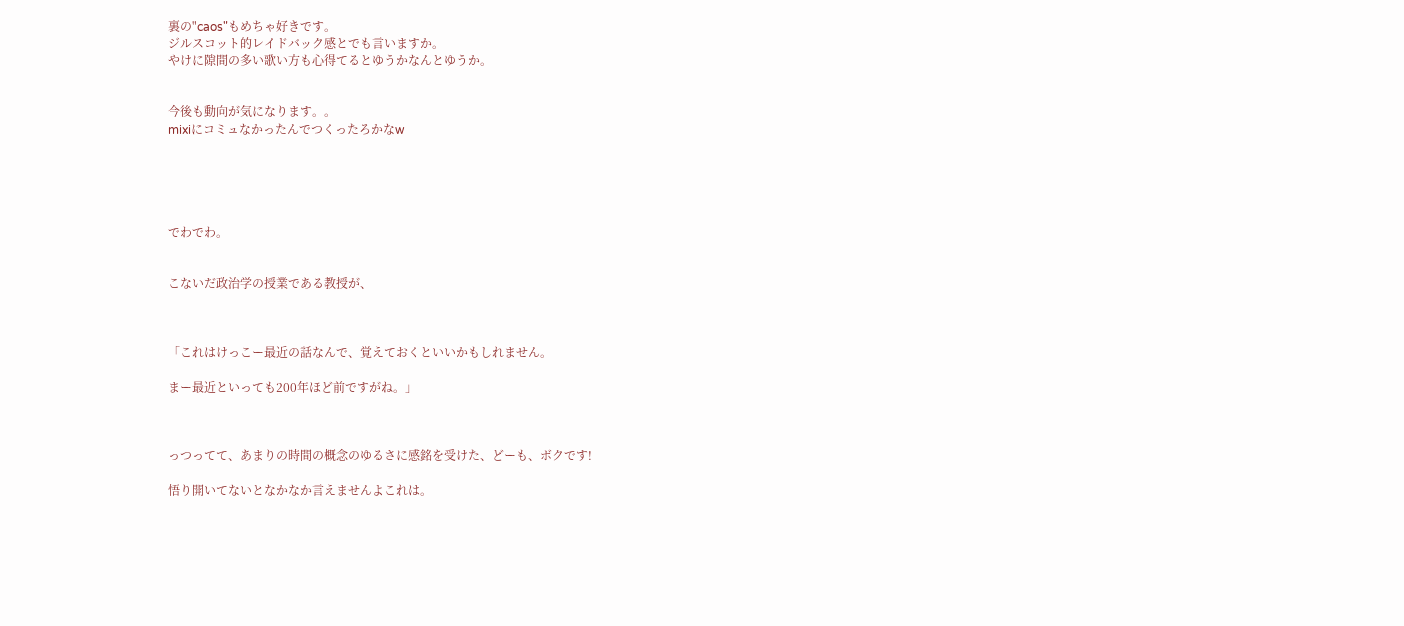裏の"caos"もめちゃ好きです。
ジルスコット的レイドバック感とでも言いますか。
やけに隙間の多い歌い方も心得てるとゆうかなんとゆうか。


今後も動向が気になります。。
mixiにコミュなかったんでつくったろかなw





でわでわ。


こないだ政治学の授業である教授が、



「これはけっこー最近の話なんで、覚えておくといいかもしれません。

まー最近といっても200年ほど前ですがね。」



っつってて、あまりの時間の概念のゆるさに感銘を受けた、どーも、ボクです!

悟り開いてないとなかなか言えませんよこれは。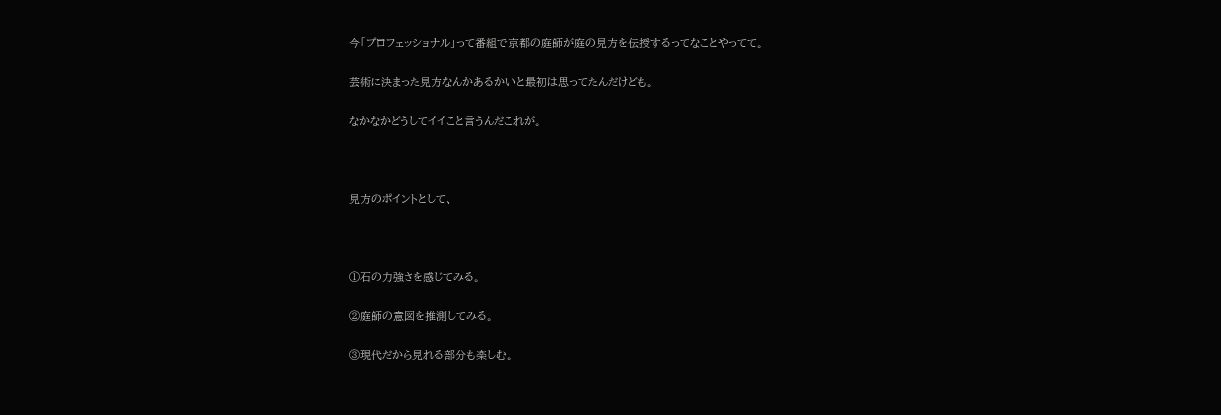今「プロフェッショナル」って番組で京都の庭師が庭の見方を伝授するってなことやってて。

芸術に決まった見方なんかあるかいと最初は思ってたんだけども。

なかなかどうしてイイこと言うんだこれが。



見方のポイントとして、



①石の力強さを感じてみる。

②庭師の意図を推測してみる。

③現代だから見れる部分も楽しむ。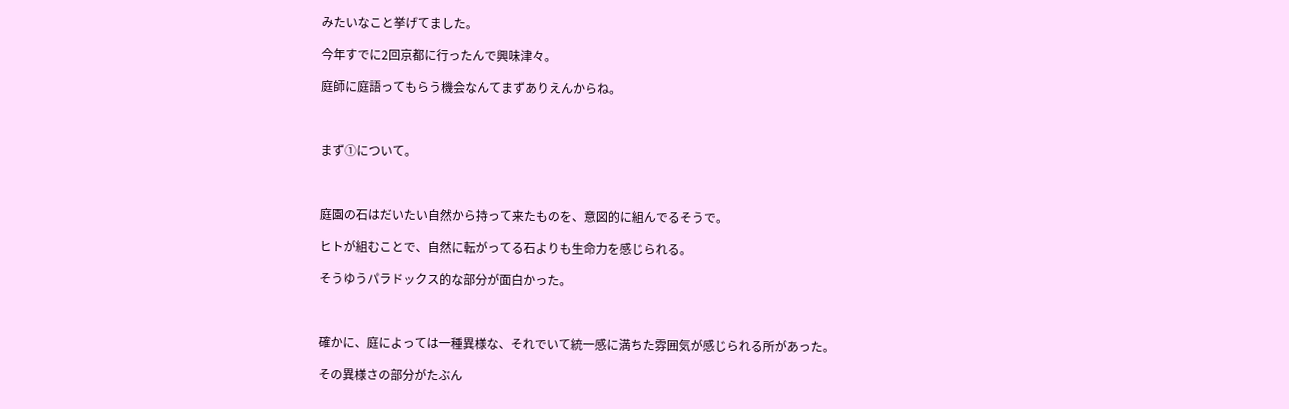みたいなこと挙げてました。

今年すでに2回京都に行ったんで興味津々。

庭師に庭語ってもらう機会なんてまずありえんからね。



まず①について。



庭園の石はだいたい自然から持って来たものを、意図的に組んでるそうで。

ヒトが組むことで、自然に転がってる石よりも生命力を感じられる。

そうゆうパラドックス的な部分が面白かった。



確かに、庭によっては一種異様な、それでいて統一感に満ちた雰囲気が感じられる所があった。

その異様さの部分がたぶん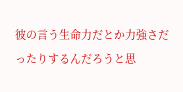彼の言う生命力だとか力強さだったりするんだろうと思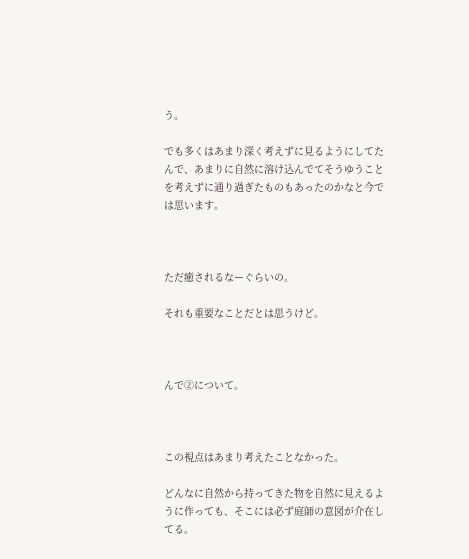う。

でも多くはあまり深く考えずに見るようにしてたんで、あまりに自然に溶け込んでてそうゆうことを考えずに通り過ぎたものもあったのかなと今では思います。



ただ癒されるなーぐらいの。

それも重要なことだとは思うけど。



んで②について。



この視点はあまり考えたことなかった。

どんなに自然から持ってきた物を自然に見えるように作っても、そこには必ず庭師の意図が介在してる。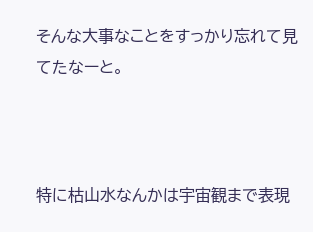そんな大事なことをすっかり忘れて見てたなーと。



特に枯山水なんかは宇宙観まで表現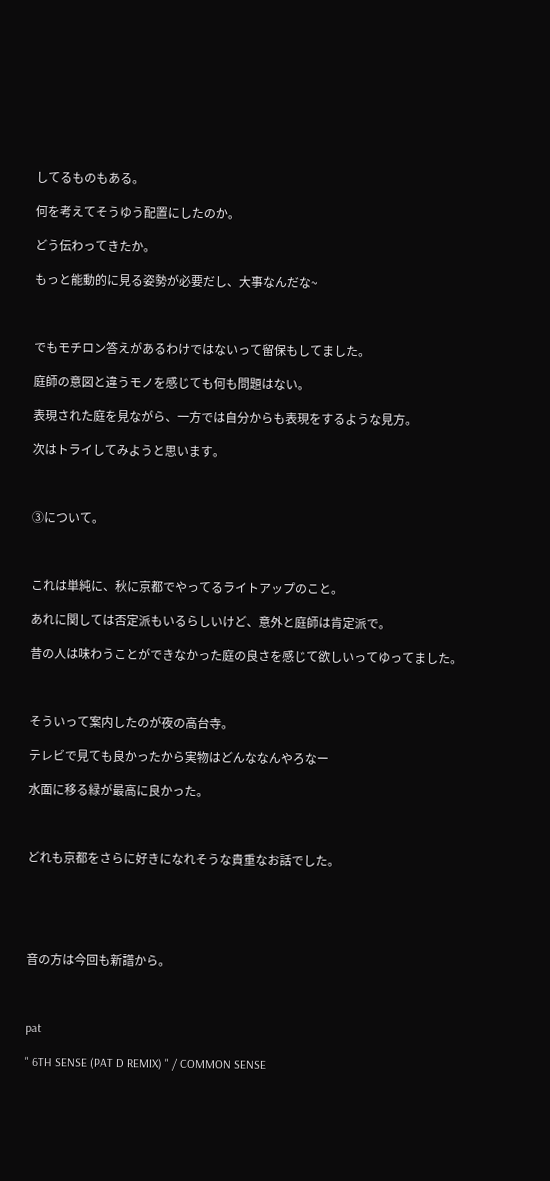してるものもある。

何を考えてそうゆう配置にしたのか。

どう伝わってきたか。

もっと能動的に見る姿勢が必要だし、大事なんだな~



でもモチロン答えがあるわけではないって留保もしてました。

庭師の意図と違うモノを感じても何も問題はない。

表現された庭を見ながら、一方では自分からも表現をするような見方。

次はトライしてみようと思います。



③について。



これは単純に、秋に京都でやってるライトアップのこと。

あれに関しては否定派もいるらしいけど、意外と庭師は肯定派で。

昔の人は味わうことができなかった庭の良さを感じて欲しいってゆってました。



そういって案内したのが夜の高台寺。

テレビで見ても良かったから実物はどんななんやろなー

水面に移る緑が最高に良かった。



どれも京都をさらに好きになれそうな貴重なお話でした。





音の方は今回も新譜から。



pat

" 6TH SENSE (PAT D REMIX) " / COMMON SENSE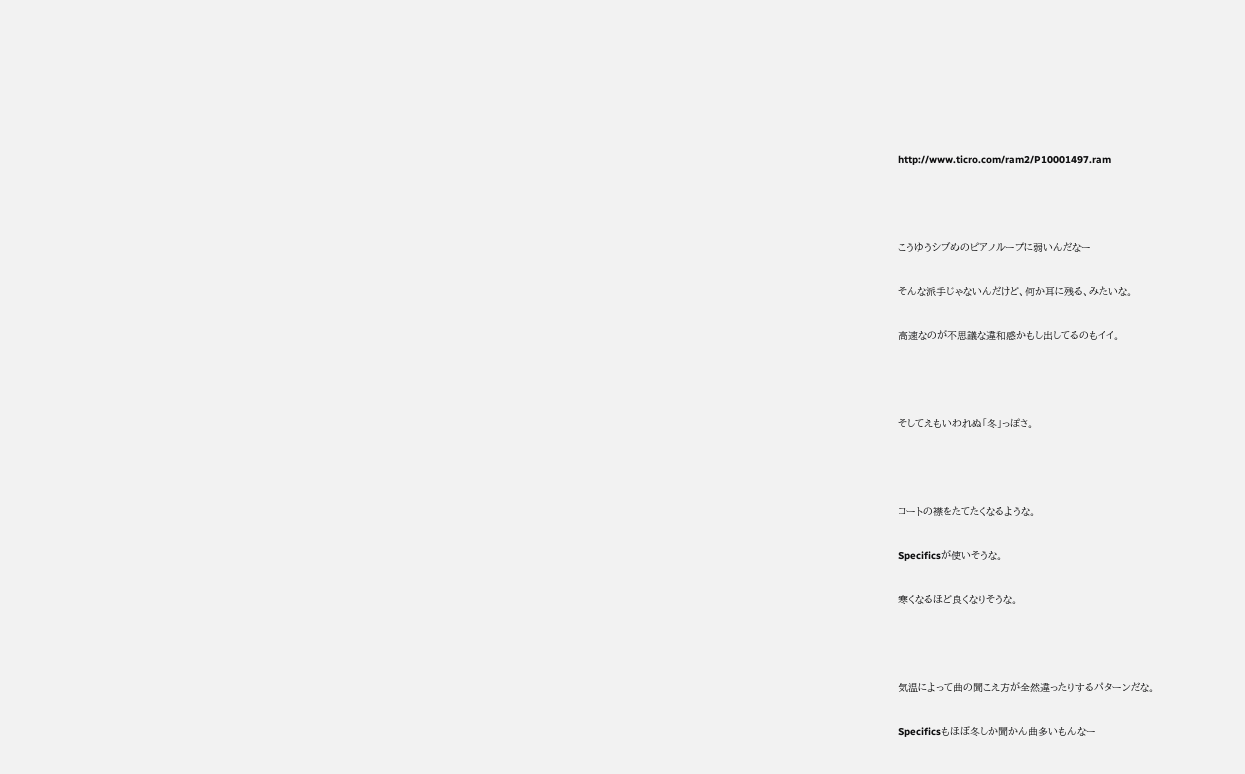http://www.ticro.com/ram2/P10001497.ram



こうゆうシブめのピアノループに弱いんだなー

そんな派手じゃないんだけど、何か耳に残る、みたいな。

高速なのが不思議な違和感かもし出してるのもイイ。



そしてえもいわれぬ「冬」っぽさ。



コートの襟をたてたくなるような。

Specificsが使いそうな。

寒くなるほど良くなりそうな。



気温によって曲の聞こえ方が全然違ったりするパターンだな。

Specificsもほぼ冬しか聞かん曲多いもんなー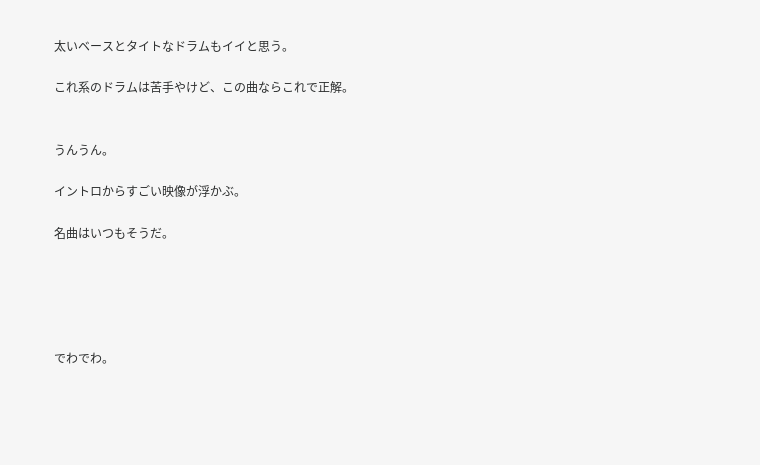太いベースとタイトなドラムもイイと思う。

これ系のドラムは苦手やけど、この曲ならこれで正解。


うんうん。

イントロからすごい映像が浮かぶ。

名曲はいつもそうだ。





でわでわ。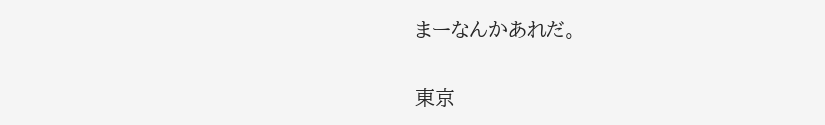まーなんかあれだ。

東京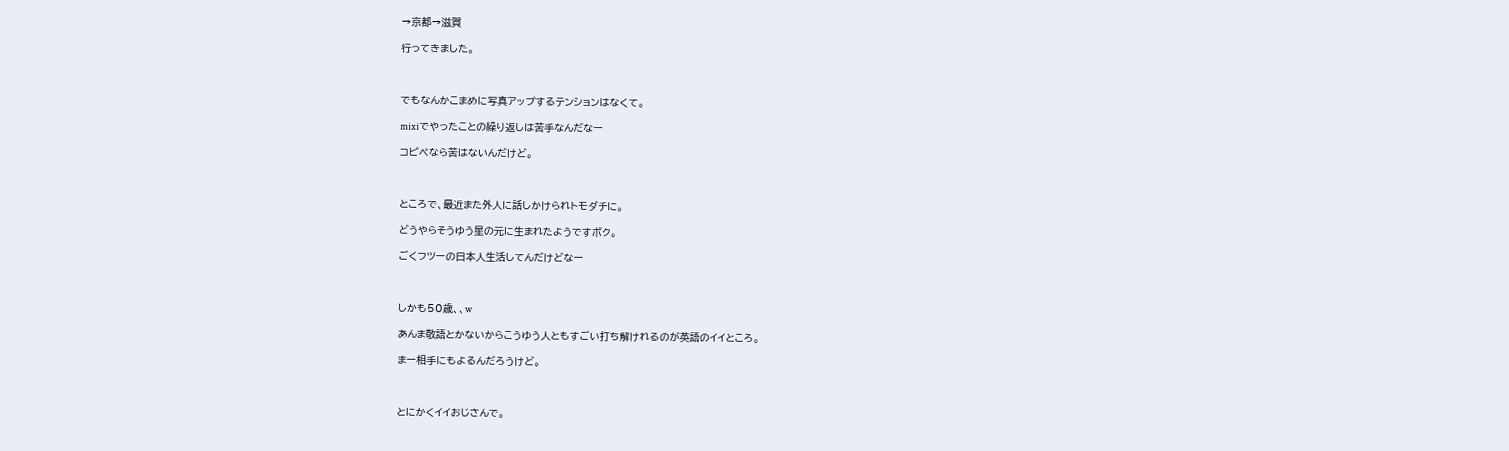→京都→滋賀

行ってきました。



でもなんかこまめに写真アップするテンションはなくて。

mixiでやったことの繰り返しは苦手なんだなー

コピペなら苦はないんだけど。



ところで、最近また外人に話しかけられトモダチに。

どうやらそうゆう星の元に生まれたようですボク。

ごくフツーの日本人生活してんだけどなー



しかも50歳、、w

あんま敬語とかないからこうゆう人ともすごい打ち解けれるのが英語のイイところ。

まー相手にもよるんだろうけど。



とにかくイイおじさんで。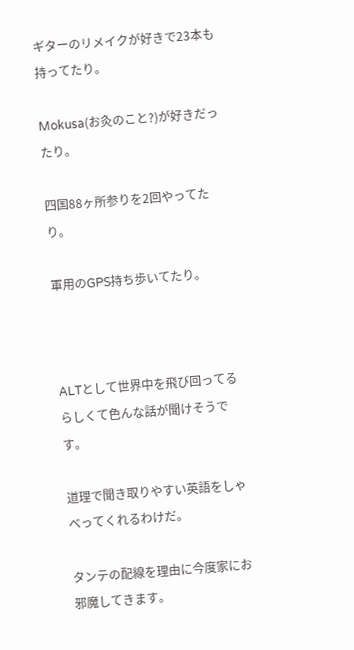ギターのリメイクが好きで23本も持ってたり。

Mokusa(お灸のこと?)が好きだったり。

四国88ヶ所参りを2回やってたり。

軍用のGPS持ち歩いてたり。



ALTとして世界中を飛び回ってるらしくて色んな話が聞けそうです。

道理で聞き取りやすい英語をしゃべってくれるわけだ。

タンテの配線を理由に今度家にお邪魔してきます。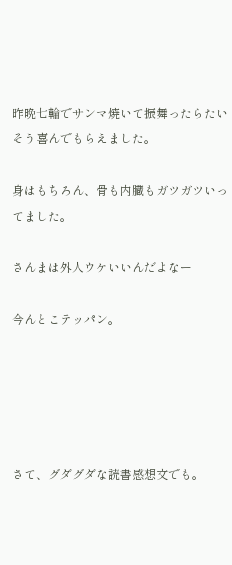昨晩七輪でサンマ焼いて振舞ったらたいそう喜んでもらえました。

身はもちろん、骨も内臓もガツガツいってました。

さんまは外人ウケいいんだよなー

今んとこテッパン。





さて、グダグダな読書感想文でも。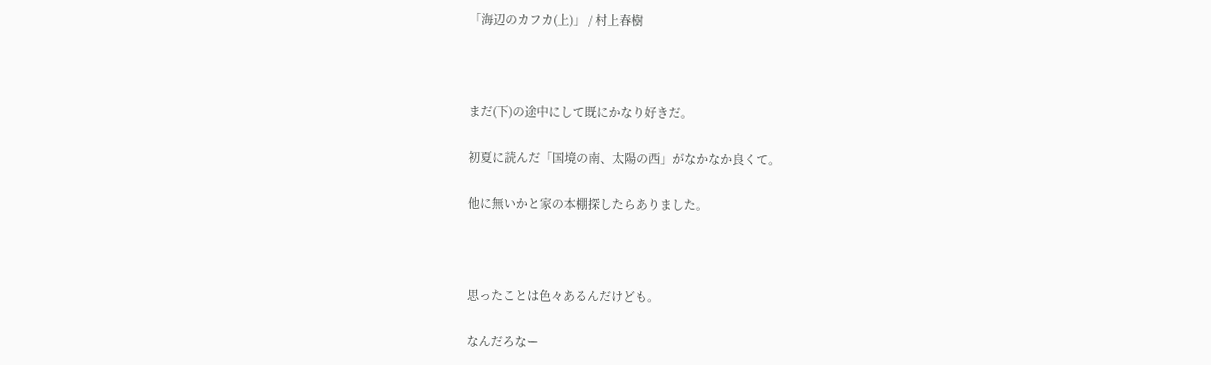「海辺のカフカ(上)」 / 村上春樹



まだ(下)の途中にして既にかなり好きだ。

初夏に読んだ「国境の南、太陽の西」がなかなか良くて。

他に無いかと家の本棚探したらありました。



思ったことは色々あるんだけども。

なんだろなー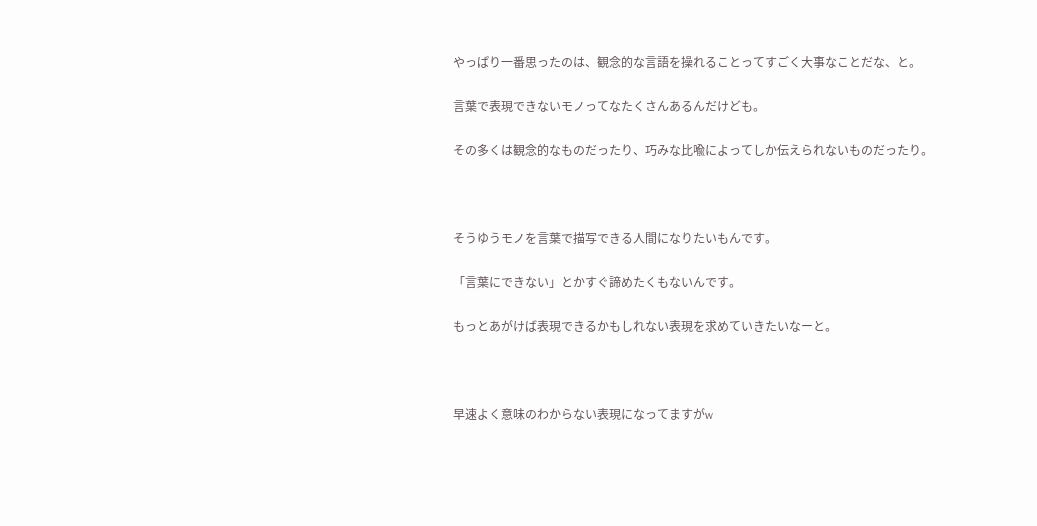やっぱり一番思ったのは、観念的な言語を操れることってすごく大事なことだな、と。

言葉で表現できないモノってなたくさんあるんだけども。

その多くは観念的なものだったり、巧みな比喩によってしか伝えられないものだったり。



そうゆうモノを言葉で描写できる人間になりたいもんです。

「言葉にできない」とかすぐ諦めたくもないんです。

もっとあがけば表現できるかもしれない表現を求めていきたいなーと。



早速よく意味のわからない表現になってますがw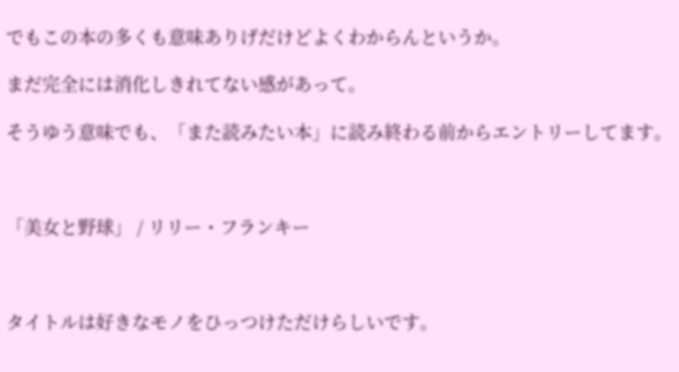でもこの本の多くも意味ありげだけどよくわからんというか。

まだ完全には消化しきれてない感があって。

そうゆう意味でも、「また読みたい本」に読み終わる前からエントリーしてます。



「美女と野球」 / リリー・フランキー



タイトルは好きなモノをひっつけただけらしいです。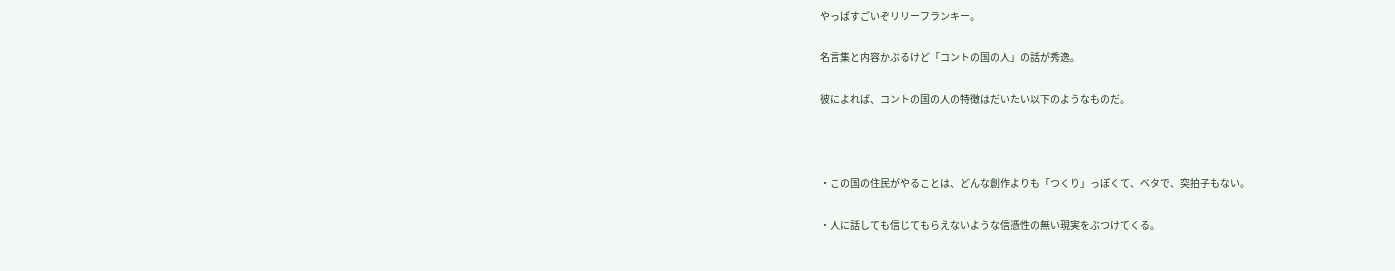やっぱすごいぞリリーフランキー。

名言集と内容かぶるけど「コントの国の人」の話が秀逸。

彼によれば、コントの国の人の特徴はだいたい以下のようなものだ。



・この国の住民がやることは、どんな創作よりも「つくり」っぽくて、ベタで、突拍子もない。

・人に話しても信じてもらえないような信憑性の無い現実をぶつけてくる。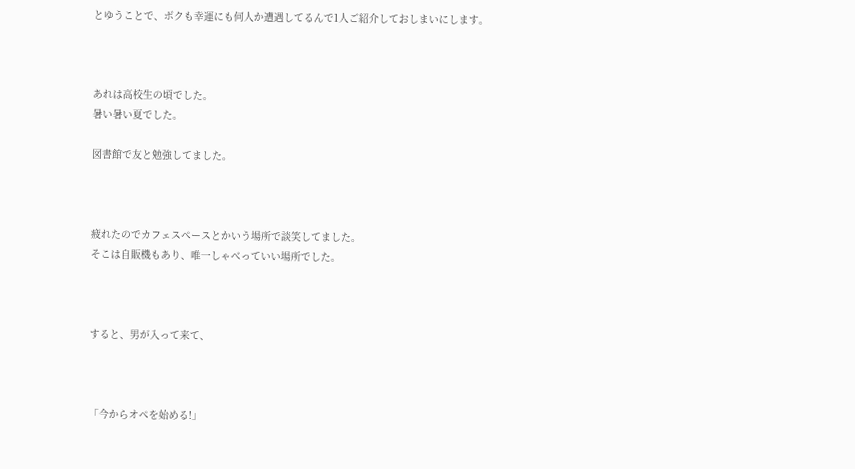とゆうことで、ボクも幸運にも何人か遭遇してるんで1人ご紹介しておしまいにします。



あれは高校生の頃でした。
暑い暑い夏でした。

図書館で友と勉強してました。



疲れたのでカフェスペースとかいう場所で談笑してました。
そこは自販機もあり、唯一しゃべっていい場所でした。



すると、男が入って来て、



「今からオペを始める!」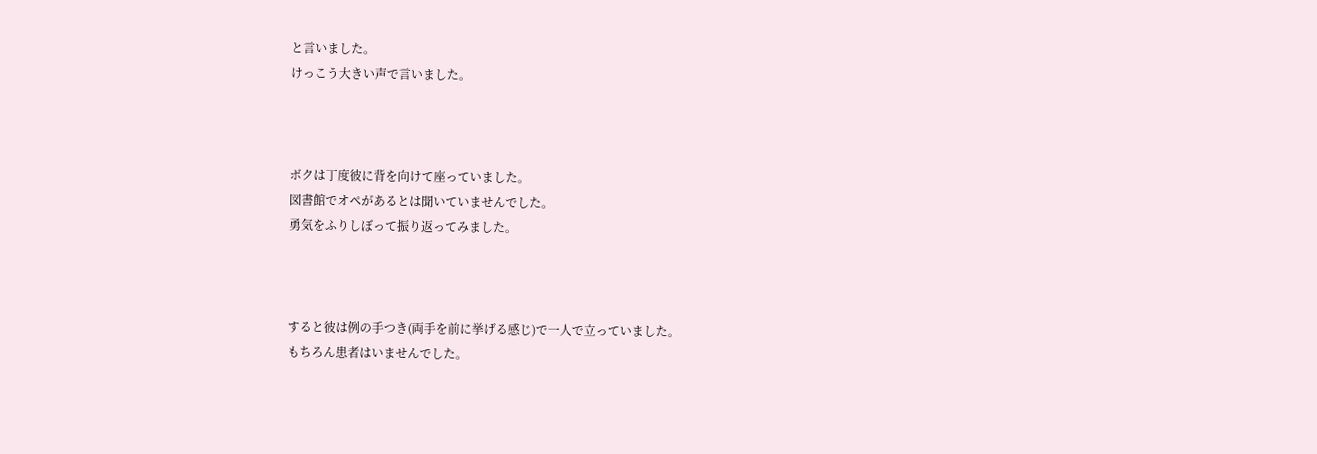と言いました。
けっこう大きい声で言いました。



ボクは丁度彼に背を向けて座っていました。
図書館でオペがあるとは聞いていませんでした。
勇気をふりしぼって振り返ってみました。



すると彼は例の手つき(両手を前に挙げる感じ)で一人で立っていました。
もちろん患者はいませんでした。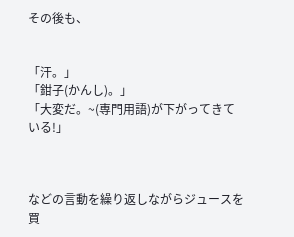その後も、


「汗。」
「鉗子(かんし)。」
「大変だ。~(専門用語)が下がってきている!」



などの言動を繰り返しながらジュースを買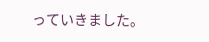っていきました。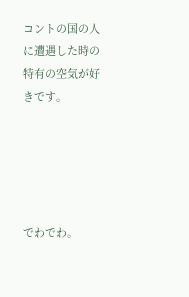コントの国の人に遭遇した時の特有の空気が好きです。





でわでわ。